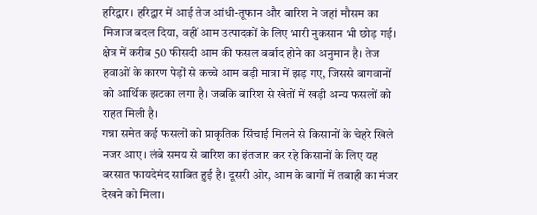हरिद्वार। हरिद्वार में आई तेज आंधी-तूफान और बारिश ने जहां मौसम का मिजाज बदल दिया, वहीं आम उत्पादकों के लिए भारी नुकसान भी छोड़ गई। क्षेत्र में करीब 50 फीसदी आम की फसल बर्बाद होने का अनुमान है। तेज हवाओं के कारण पेड़ों से कच्चे आम बड़ी मात्रा में झड़ गए, जिससे बागवानों को आर्थिक झटका लगा है। जबकि बारिश से खेतों में खड़ी अन्य फसलों को राहत मिली है।
गन्ना समेत कई फसलों को प्राकृतिक सिंचाई मिलने से किसानों के चेहरे खिले नजर आए। लंबे समय से बारिश का इंतजार कर रहे किसानों के लिए यह बरसात फायदेमंद साबित हुई है। दूसरी ओर, आम के बागों में तबाही का मंजर देखने को मिला।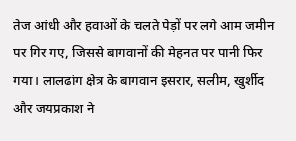तेज आंधी और हवाओं के चलते पेड़ों पर लगे आम जमीन पर गिर गए, जिससे बागवानों की मेहनत पर पानी फिर गया। लालढांग क्षेत्र के बागवान इसरार, सलीम, खुर्शीद और जयप्रकाश ने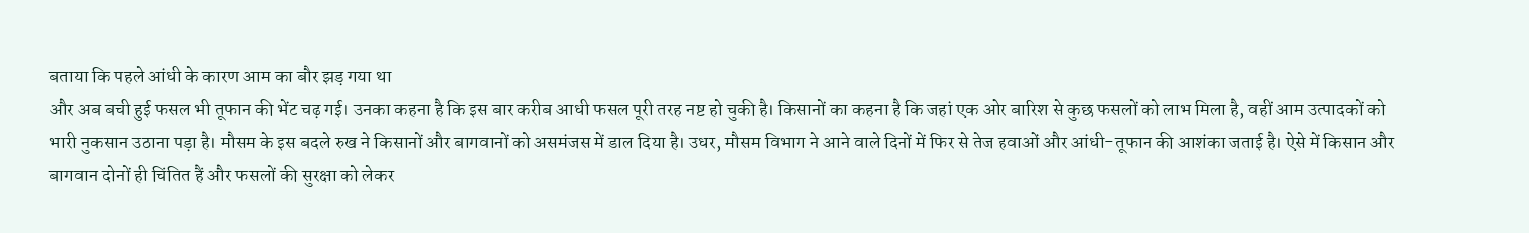बताया कि पहले आंधी के कारण आम का बौर झड़ गया था
और अब बची हुई फसल भी तूफान की भेंट चढ़ गई। उनका कहना है कि इस बार करीब आधी फसल पूरी तरह नष्ट हो चुकी है। किसानों का कहना है कि जहां एक ओर बारिश से कुछ फसलों को लाभ मिला है, वहीं आम उत्पादकों को भारी नुकसान उठाना पड़ा है। मौसम के इस बदले रुख ने किसानों और बागवानों को असमंजस में डाल दिया है। उधर, मौसम विभाग ने आने वाले दिनों में फिर से तेज हवाओं और आंधी-तूफान की आशंका जताई है। ऐसे में किसान और बागवान दोनों ही चिंतित हैं और फसलों की सुरक्षा को लेकर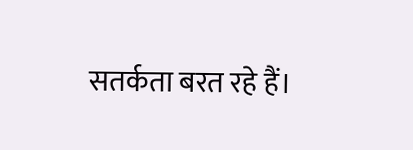सतर्कता बरत रहे हैं।